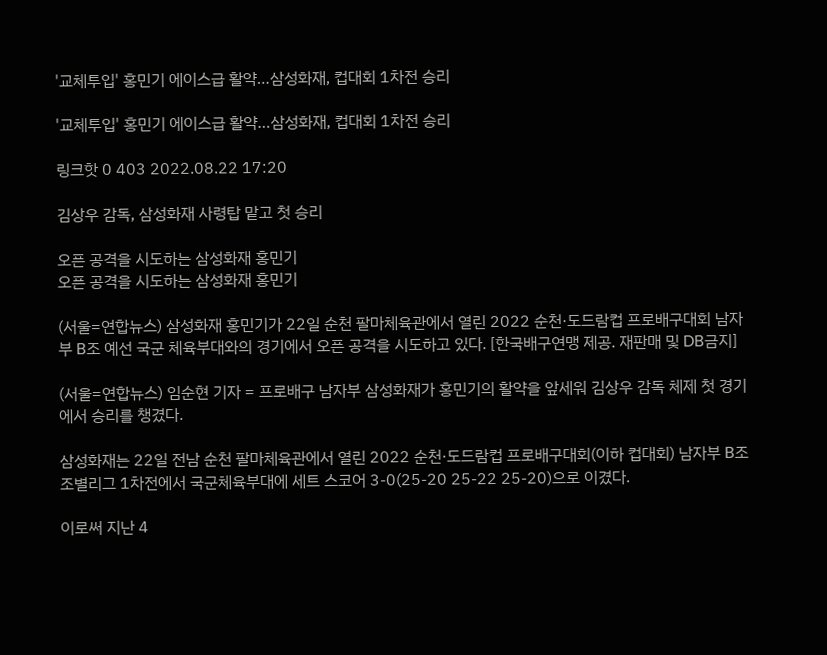'교체투입' 홍민기 에이스급 활약…삼성화재, 컵대회 1차전 승리

'교체투입' 홍민기 에이스급 활약…삼성화재, 컵대회 1차전 승리

링크핫 0 403 2022.08.22 17:20

김상우 감독, 삼성화재 사령탑 맡고 첫 승리

오픈 공격을 시도하는 삼성화재 홍민기
오픈 공격을 시도하는 삼성화재 홍민기

(서울=연합뉴스) 삼성화재 홍민기가 22일 순천 팔마체육관에서 열린 2022 순천·도드람컵 프로배구대회 남자부 B조 예선 국군 체육부대와의 경기에서 오픈 공격을 시도하고 있다. [한국배구연맹 제공. 재판매 및 DB금지]

(서울=연합뉴스) 임순현 기자 = 프로배구 남자부 삼성화재가 홍민기의 활약을 앞세워 김상우 감독 체제 첫 경기에서 승리를 챙겼다.

삼성화재는 22일 전남 순천 팔마체육관에서 열린 2022 순천·도드람컵 프로배구대회(이하 컵대회) 남자부 B조 조별리그 1차전에서 국군체육부대에 세트 스코어 3-0(25-20 25-22 25-20)으로 이겼다.

이로써 지난 4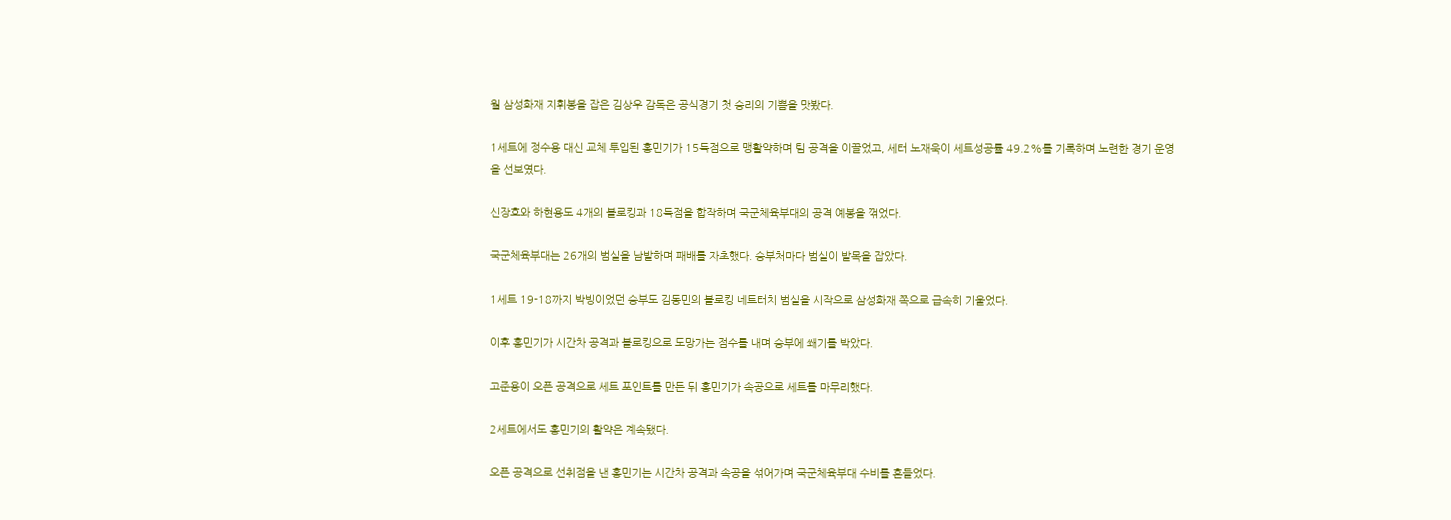월 삼성화재 지휘봉을 잡은 김상우 감독은 공식경기 첫 승리의 기쁨을 맛봤다.

1세트에 정수용 대신 교체 투입된 홍민기가 15득점으로 맹활약하며 팀 공격을 이끌었고, 세터 노재욱이 세트성공률 49.2%를 기록하며 노련한 경기 운영을 선보였다.

신장호와 하현용도 4개의 블로킹과 18득점을 합작하며 국군체육부대의 공격 예봉을 꺾었다.

국군체육부대는 26개의 범실을 남발하며 패배를 자초했다. 승부처마다 범실이 발목을 잡았다.

1세트 19-18까지 박빙이었던 승부도 김동민의 블로킹 네트터치 범실을 시작으로 삼성화재 쪽으로 급속히 기울었다.

이후 홍민기가 시간차 공격과 블로킹으로 도망가는 점수를 내며 승부에 쐐기를 박았다.

고준용이 오픈 공격으로 세트 포인트를 만든 뒤 홍민기가 속공으로 세트를 마무리했다.

2세트에서도 홍민기의 활약은 계속됐다.

오픈 공격으로 선취점을 낸 홍민기는 시간차 공격과 속공을 섞어가며 국군체육부대 수비를 흔들었다.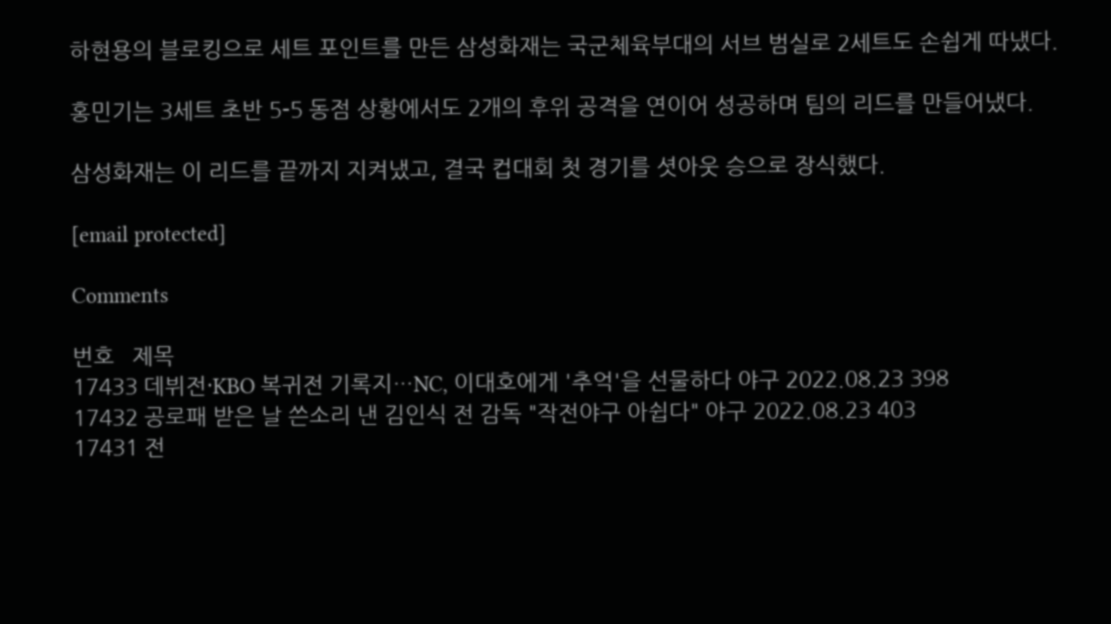하현용의 블로킹으로 세트 포인트를 만든 삼성화재는 국군체육부대의 서브 범실로 2세트도 손쉽게 따냈다.

홍민기는 3세트 초반 5-5 동점 상황에서도 2개의 후위 공격을 연이어 성공하며 팀의 리드를 만들어냈다.

삼성화재는 이 리드를 끝까지 지켜냈고, 결국 컵대회 첫 경기를 셧아웃 승으로 장식했다.

[email protected]

Comments

번호   제목
17433 데뷔전·KBO 복귀전 기록지…NC, 이대호에게 '추억'을 선물하다 야구 2022.08.23 398
17432 공로패 받은 날 쓴소리 낸 김인식 전 감독 "작전야구 아쉽다" 야구 2022.08.23 403
17431 전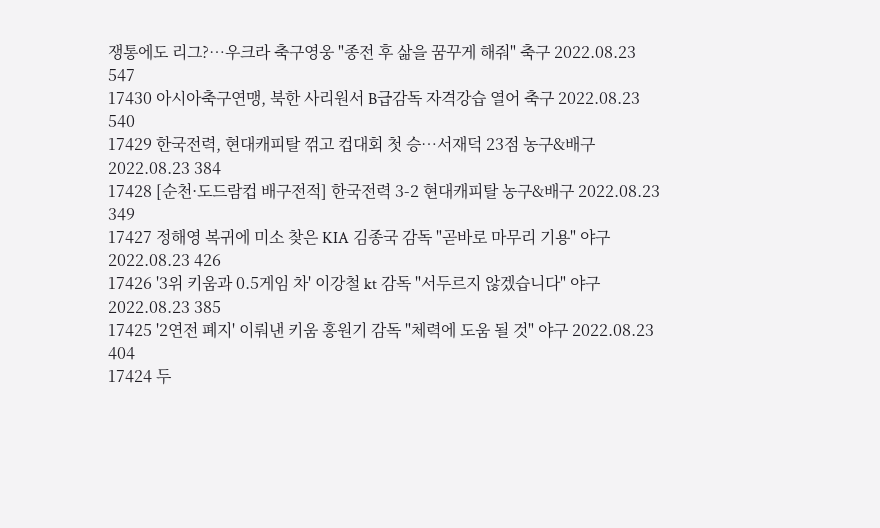쟁통에도 리그?…우크라 축구영웅 "종전 후 삶을 꿈꾸게 해줘" 축구 2022.08.23 547
17430 아시아축구연맹, 북한 사리원서 B급감독 자격강습 열어 축구 2022.08.23 540
17429 한국전력, 현대캐피탈 꺾고 컵대회 첫 승…서재덕 23점 농구&배구 2022.08.23 384
17428 [순천·도드람컵 배구전적] 한국전력 3-2 현대캐피탈 농구&배구 2022.08.23 349
17427 정해영 복귀에 미소 찾은 KIA 김종국 감독 "곧바로 마무리 기용" 야구 2022.08.23 426
17426 '3위 키움과 0.5게임 차' 이강철 kt 감독 "서두르지 않겠습니다" 야구 2022.08.23 385
17425 '2연전 폐지' 이뤄낸 키움 홍원기 감독 "체력에 도움 될 것" 야구 2022.08.23 404
17424 두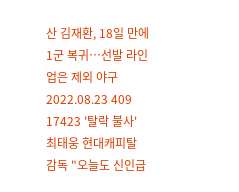산 김재환, 18일 만에 1군 복귀…선발 라인업은 제외 야구 2022.08.23 409
17423 '탈락 불사' 최태웅 현대캐피탈 감독 "오늘도 신인급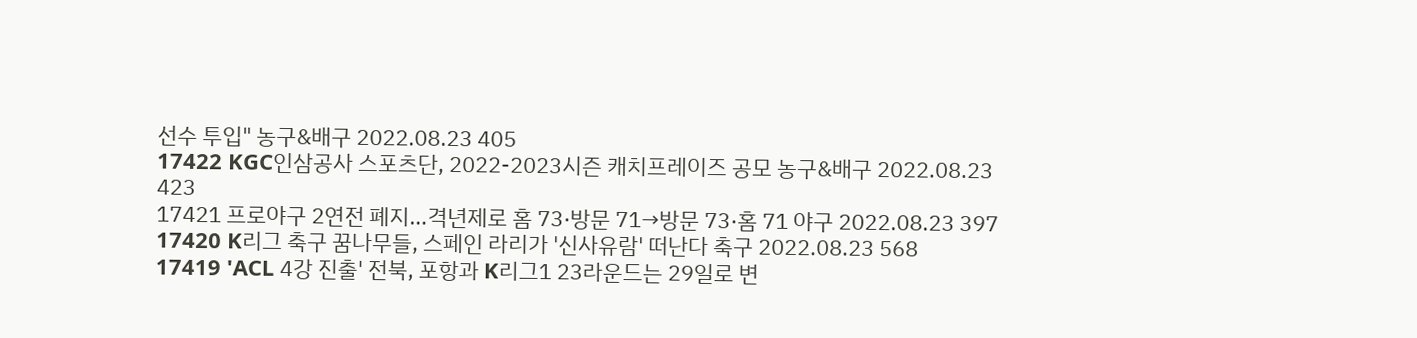선수 투입" 농구&배구 2022.08.23 405
17422 KGC인삼공사 스포츠단, 2022-2023시즌 캐치프레이즈 공모 농구&배구 2022.08.23 423
17421 프로야구 2연전 폐지…격년제로 홈 73·방문 71→방문 73·홈 71 야구 2022.08.23 397
17420 K리그 축구 꿈나무들, 스페인 라리가 '신사유람' 떠난다 축구 2022.08.23 568
17419 'ACL 4강 진출' 전북, 포항과 K리그1 23라운드는 29일로 변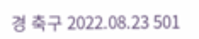경 축구 2022.08.23 501